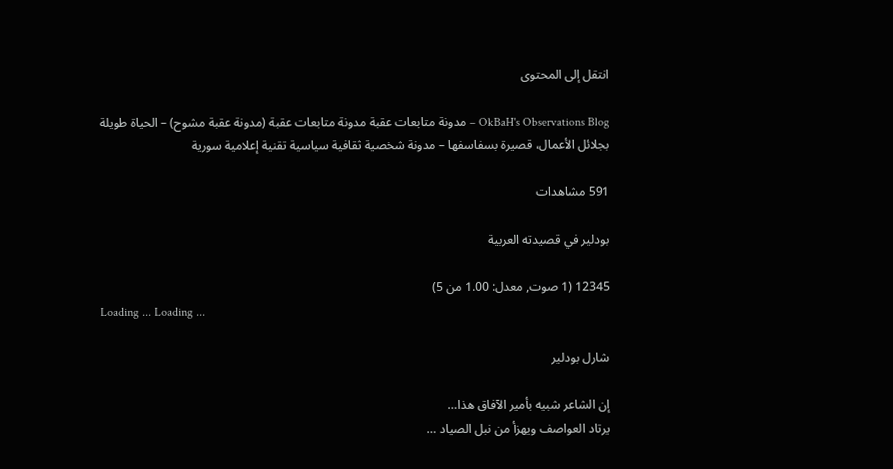انتقل إلى المحتوى

OkBaH's Observations Blog – مدونة متابعات عقبة مدونة متابعات عقبة (مدونة عقبة مشوح) – الحياة طويلة بجلائل الأعمال، قصيرة بسفاسفها – مدونة شخصية ثقافية سياسية تقنية إعلامية سورية

591 مشاهدات

بودلير في قصيدته العربية

12345 (1 صوت, معدل: 1.00 من 5)
Loading ... Loading ...

شارل بودلير

إن الشاعر شبيه بأمير الآفاق هذا…
يرتاد العواصف ويهزأ من نبل الصياد …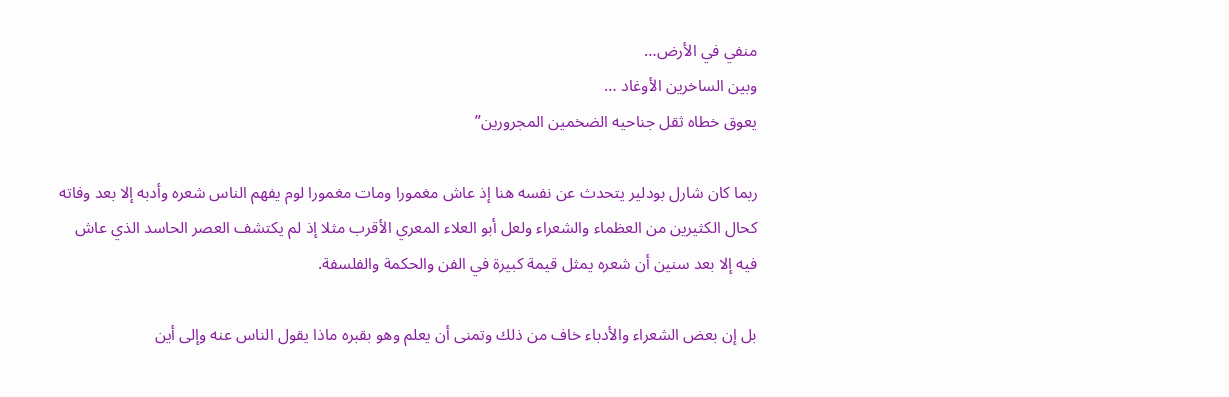منفي في الأرض…
وبين الساخرين الأوغاد …
يعوق خطاه ثقل جناحيه الضخمين المجرورين”

ربما كان شارل بودلير يتحدث عن نفسه هنا إذ عاش مغمورا ومات مغمورا لوم يفهم الناس شعره وأدبه إلا بعد وفاته كحال الكثيرين من العظماء والشعراء ولعل أبو العلاء المعري الأقرب مثلا إذ لم يكتشف العصر الحاسد الذي عاش فيه إلا بعد سنين أن شعره يمثل قيمة كبيرة في الفن والحكمة والفلسفة.

بل إن بعض الشعراء والأدباء خاف من ذلك وتمنى أن يعلم وهو بقبره ماذا يقول الناس عنه وإلى أين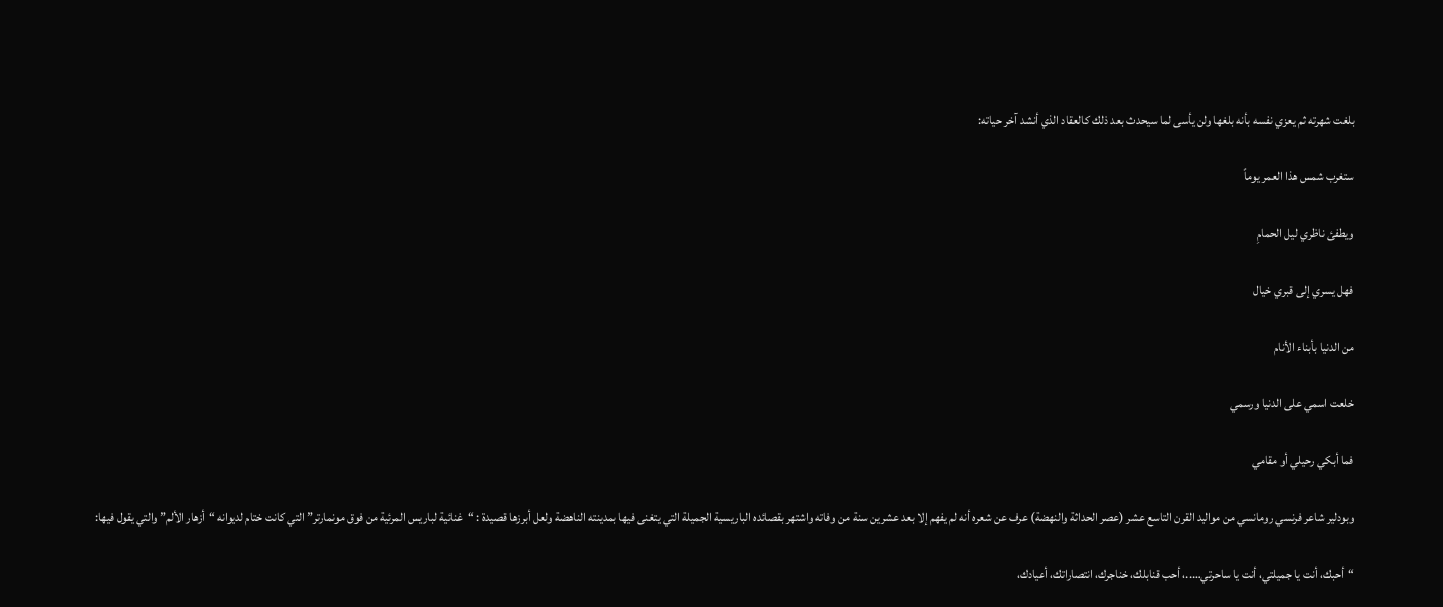بلغت شهرته ثم يعزي نفسه بأنه بلغها ولن يأسى لما سيحدث بعد ذلك كالعقاد الذي أنشد آخر حياته:

ستغرب شمس هذا العمر يوماً

ويطفئ ناظري ليل الحمامِ

فهل يسري إلى قبري خيال

من الدنيا بأبناء الأنام

خلعت اسمي على الدنيا ورسمي

فما أبكي رحيلي أو مقامي

وبودلير شاعر فرنسي رومانسي من مواليد القرن التاسع عشر (عصر الحداثة والنهضة) عرف عن شعره أنه لم يفهم إلا بعد عشرين سنة من وفاته واشتهر بقصائده الباريسية الجميلة التي يتغنى فيها بمدينته الناهضة ولعل أبرزها قصيدة : “غنائية لباريس المرئية من فوق مونمارتر” التي كانت ختام لديوانه “أزهار الألم” والتي يقول فيها:

“أحبك، أنت يا جميلتي، أنت يا ساحرتي…..، أحب قنابلك، خناجرك، انتصاراتك، أعيادك،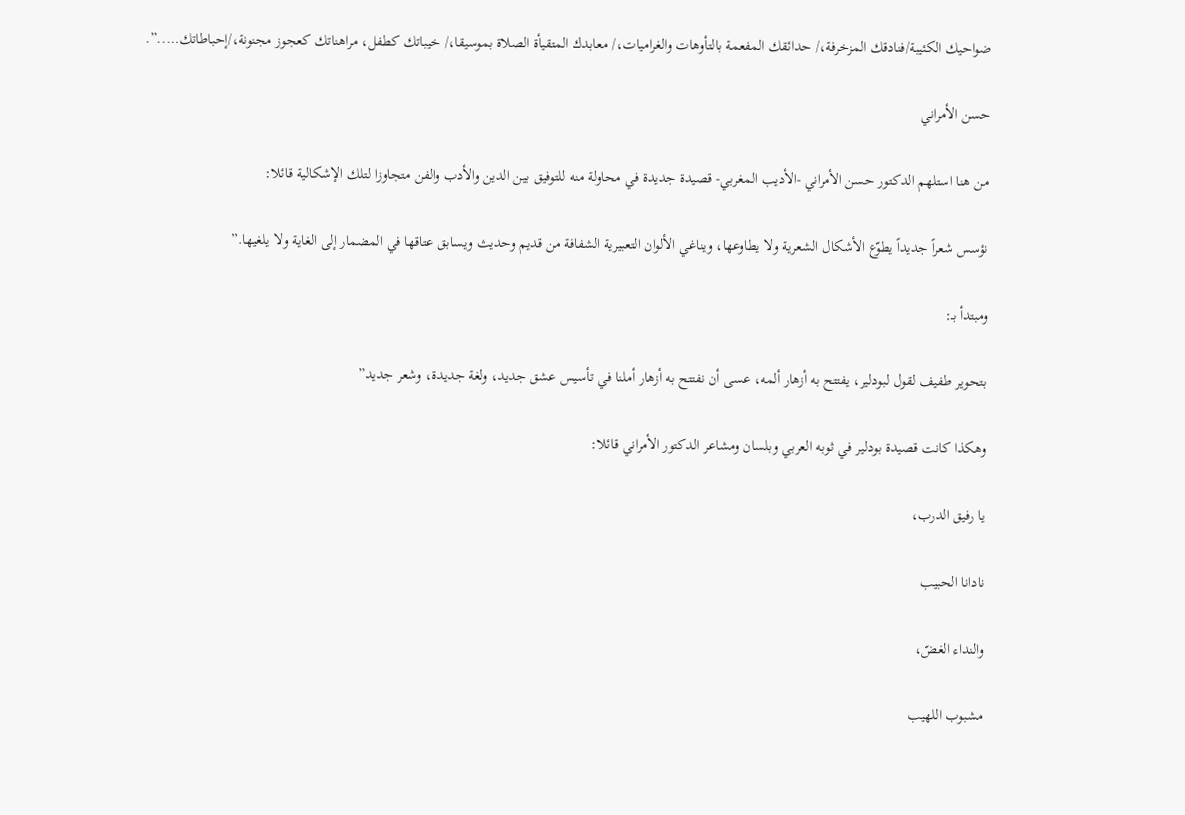ضواحيك الكئيبة/فنادقك المزخرفة،/ حدائقك المفعمة بالتأوهات والغراميات،/ معابدك المتقيأة الصلاة بموسيقا،/ خيباتك كطفل، مراهناتك كعجوز مجنونة،/إحباطاتك…..”.

حسن الأمراني

من هنا استلهم الدكتور حسن الأمراني -الأديب المغربي- قصيدة جديدة في محاولة منه للتوفيق بين الدين والأدب والفن متجاوزا لتلك الإشكالية قائلا:

نؤسس شعراً جديداً يطوّع الأشكال الشعرية ولا يطاوعها، ويناغي الألوان التعبيرية الشفافة من قديم وحديث ويسابق عتاقها في المضمار إلى الغاية ولا يلغيها.”

ومبتدأ بـ:

بتحوير طفيف لقول لبودلير، يفتتح به أزهار ألمه، عسى أن نفتتح به أزهار أملنا في تأسيس عشق جديد، ولغة جديدة، وشعر جديد”

وهكذا كانت قصيدة بودلير في ثوبه العربي وبلسان ومشاعر الدكتور الأمراني قائلا:

يا رفيق الدرب،

نادانا الحبيب

والنداء الغضّ،

مشبوب اللهيب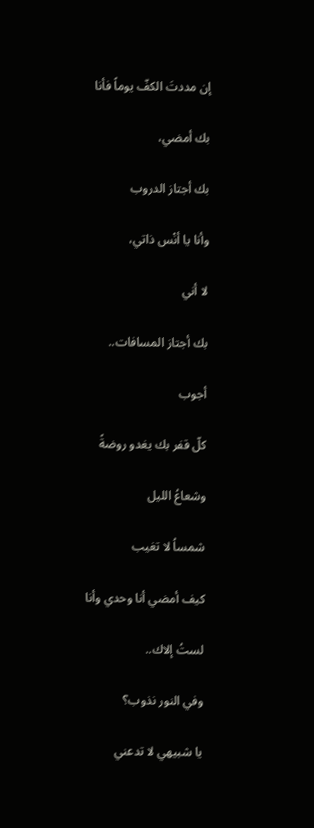إن مددتَ الكفّ يوماً فأنا

بك أمضي،

بك أجتاز الدروب

وأنا يا أنْس ذاتي،

لا أني

بك أجتاز المسافات..

أجوب

كلّ قفر بك يغدو روضةً

وشعاعُ الليل

شمساُ لا تغيب

كيف أمضي أنا وحدي وأنا

لستُ إلاك..

وفي النور نذوب؟

يا شبيهي لا تدعني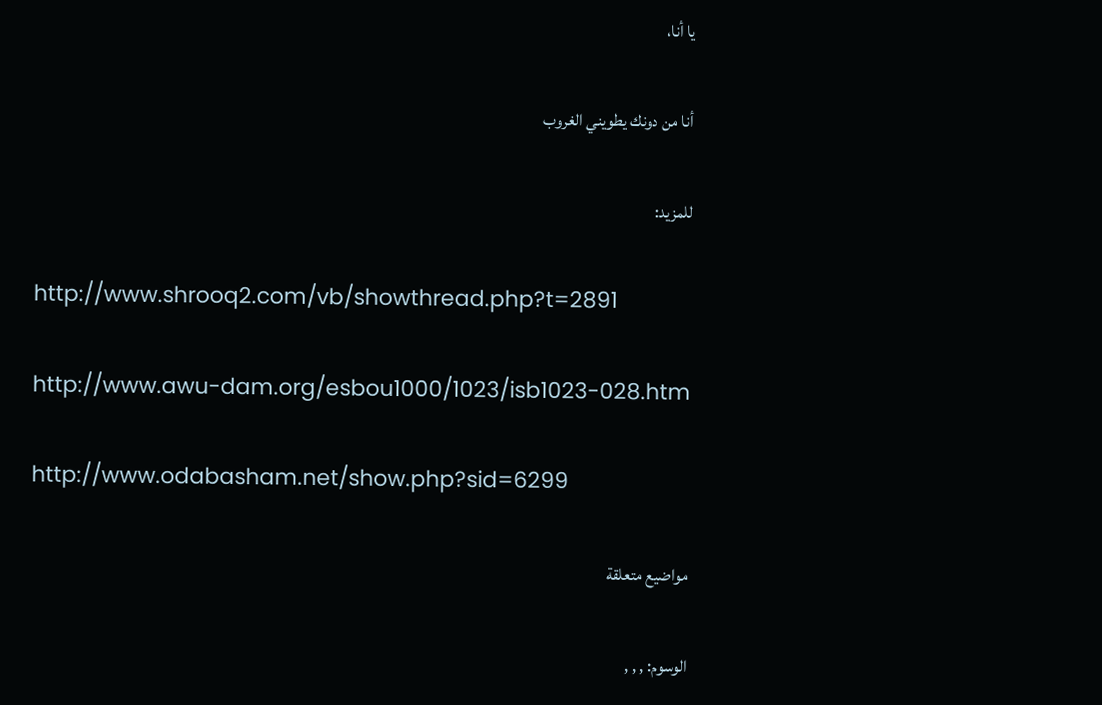يا أنا،

أنا من دونك يطويني الغروب

للمزيد:

http://www.shrooq2.com/vb/showthread.php?t=2891

http://www.awu-dam.org/esbou1000/1023/isb1023-028.htm

http://www.odabasham.net/show.php?sid=6299

مواضيع متعلقة

الوسوم: , , ,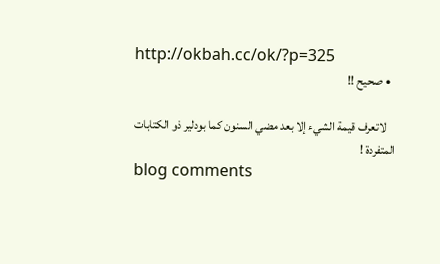http://okbah.cc/ok/?p=325
  • صحيح !!

    لاتعرف قيمة الشيء إلا بعد مضي السنون كما بودلير ذو الكتابات المتفردة !
blog comments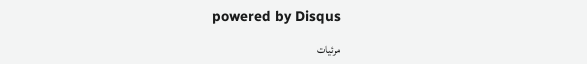powered by Disqus

مرئيات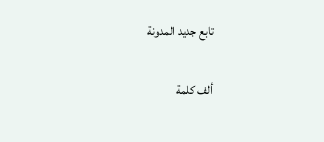تابع جديد المدونة

ألف كلمة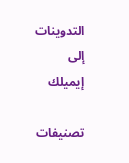التدوينات إلى إيميلك

تصنيفات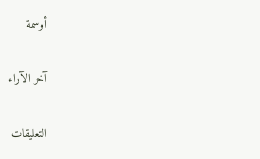أوسمة

آخر الآراء

التعليقات